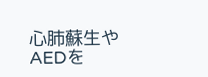心肺蘇生やAEDを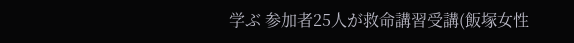学ぶ 参加者25人が救命講習受講(飯塚女性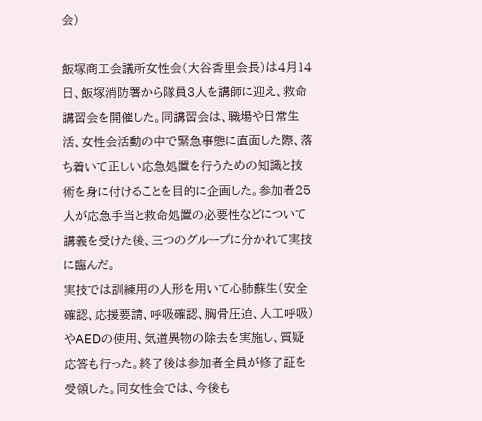会)

飯塚商工会議所女性会(大谷香里会長)は4月14日、飯塚消防署から隊員3人を講師に迎え、救命講習会を開催した。同講習会は、職場や日常生活、女性会活動の中で緊急事態に直面した際、落ち着いて正しい応急処置を行うための知識と技術を身に付けることを目的に企画した。参加者25人が応急手当と救命処置の必要性などについて講義を受けた後、三つのグループに分かれて実技に臨んだ。
実技では訓練用の人形を用いて心肺蘇生(安全確認、応援要請、呼吸確認、胸骨圧迫、人工呼吸)やAEDの使用、気道異物の除去を実施し、質疑応答も行った。終了後は参加者全員が修了証を受領した。同女性会では、今後も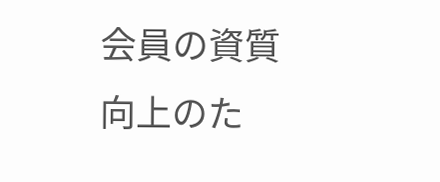会員の資質向上のた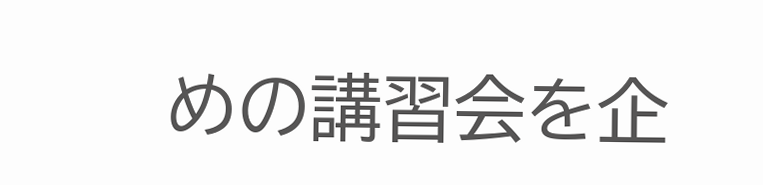めの講習会を企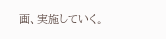画、実施していく。